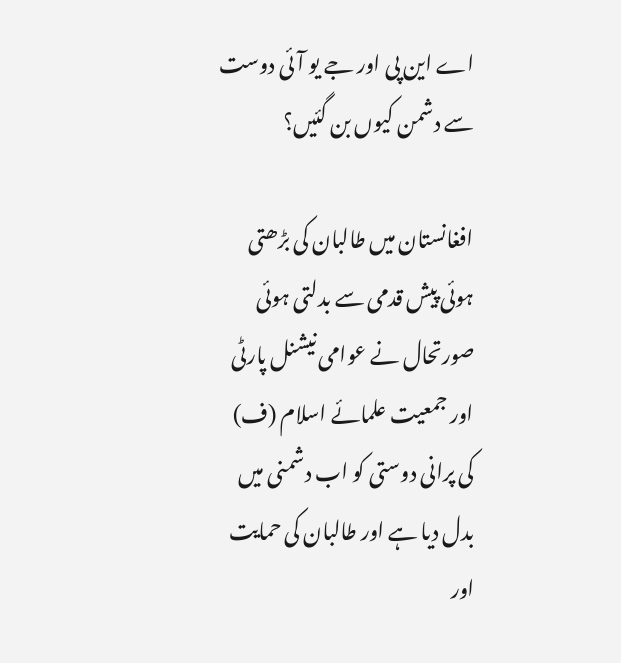اے این پی اور جے یو آئی دوست سے دشمن کیوں بن گئیں؟

افغانستان میں طالبان کی بڑھتی ہوئی پیش قدمی سے بدلتی ہوئی صورتحال نے عوامی نیشنل پارٹی اور جمعیت علمائے اسلام (ف) کی پرانی دوستی کو اب دشمنی میں بدل دیا ہے اور طالبان کی حمایت اور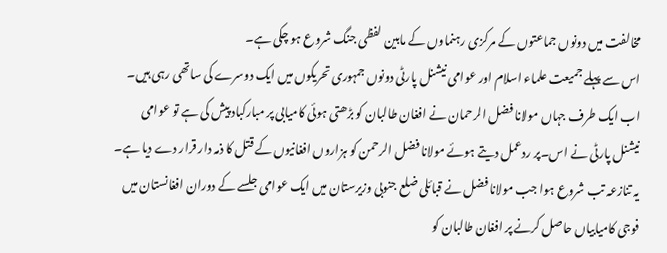مخالفت میں دونوں جماعتوں کے مرکزی رہنماوں کے مابین لفظی جنگ شروع ہو چکی ہے۔
اس سے پہلے جمیعت علماء اسلام اور عوامی نیشنل پارٹی دونوں جمہوری تحریکوں میں ایک دوسرے کی ساتھی رہی ہیں۔ اب ایک طرف جہاں مولانا فضل الرحمان نے افغان طالبان کو بڑھتی ہوئی کامیابی پر مبارکباد پیش کی ہے تو عوامی نیشنل پارٹی نے اس۔پر ردعمل دیتے ہوئے مولانا فضل الرحمن کو ہزاروں افغانیوں کے قتل کا ذمہ دار قرار دے دیا ہے۔
یہ تنازعہ تب شروع ہوا جب مولانا فضل نے قبائلی ضلع جنوبی وزیرستان میں ایک عوامی جلسے کے دوران افغانستان میں فوجی کامیابیاں حاصل کرنے پر افغان طالبان کو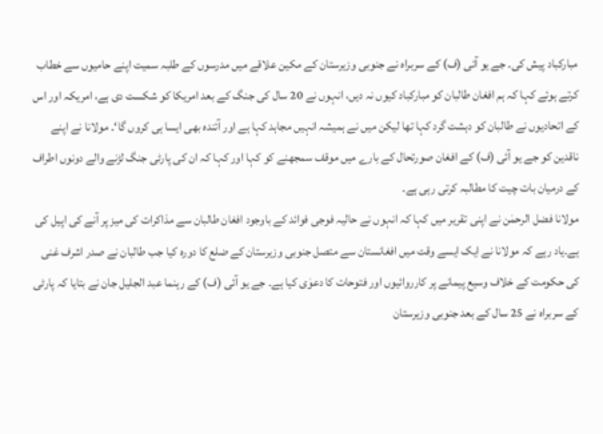مبارکباد پیش کی۔ جے یو آئی (ف) کے سربراہ نے جنوبی وزیرستان کے مکین علاقے میں مدرسوں کے طلبہ سمیت اپنے حامیوں سے خطاب کرتے ہوئے کہا کہ ہم افغان طالبان کو مبارکباد کیوں نہ دیں، انہوں نے 20 سال کی جنگ کے بعد امریکا کو شکست دی ہے، امریکہ اور اس کے اتحادیوں نے طالبان کو دہشت گرد کہا تھا لیکن میں نے ہمیشہ انہیں مجاہد کہا ہے اور آئندہ بھی ایسا ہی کروں گا‘۔ مولانا نے اپنے ناقدین کو جے یو آئی (ف) کے افغان صورتحال کے بارے میں موقف سمجھنے کو کہا اور کہا کہ ان کی پارٹی جنگ لڑنے والے دونوں اطراف کے درمیان بات چیت کا مطالبہ کرتی رہی ہے۔
مولانا فضل الرحمٰن نے اپنی تقریر میں کہا کہ انہوں نے حالیہ فوجی فوائد کے باوجود افغان طالبان سے مذاکرات کی میز پر آنے کی اپیل کی ہے۔یاد رہے کہ مولانا نے ایک ایسے وقت میں افغانستان سے متصل جنوبی وزیرستان کے ضلع کا دورہ کیا جب طالبان نے صدر اشرف غنی کی حکومت کے خلاف وسیع پیمانے پر کارروائیوں اور فتوحات کا دعوٰی کیا ہے۔ جے یو آئی (ف) کے رہنما عبد الجلیل جان نے بتایا کہ پارٹی کے سربراہ نے 25 سال کے بعد جنوبی وزیرستان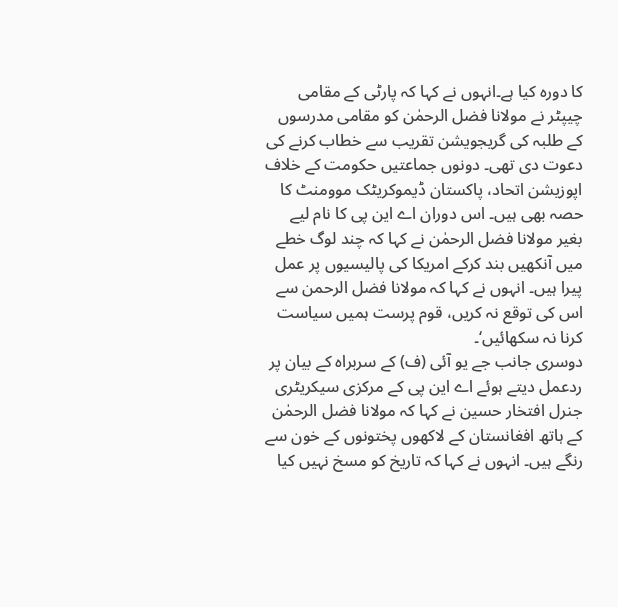کا دورہ کیا ہے۔انہوں نے کہا کہ پارٹی کے مقامی چیپٹر نے مولانا فضل الرحمٰن کو مقامی مدرسوں کے طلبہ کی گریجویشن تقریب سے خطاب کرنے کی دعوت دی تھی۔ دونوں جماعتیں حکومت کے خلاف اپوزیشن اتحاد، پاکستان ڈیموکریٹک موومنٹ کا حصہ بھی ہیں۔ اس دوران اے این پی کا نام لیے بغیر مولانا فضل الرحمٰن نے کہا کہ چند لوگ خطے میں آنکھیں بند کرکے امریکا کی پالیسیوں پر عمل پیرا ہیں۔ انہوں نے کہا کہ مولانا فضل الرحمن سے اس کی توقع نہ کریں، قوم پرست ہمیں سیاست کرنا نہ سکھائیں‘۔
دوسری جانب جے یو آئی (ف) کے سربراہ کے بیان پر ردعمل دیتے ہوئے اے این پی کے مرکزی سیکریٹری جنرل افتخار حسین نے کہا کہ مولانا فضل الرحمٰن کے ہاتھ افغانستان کے لاکھوں پختونوں کے خون سے رنگے ہیں۔ انہوں نے کہا کہ تاریخ کو مسخ نہیں کیا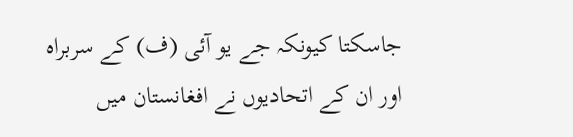جاسکتا کیونکہ جے یو آئی (ف) کے سربراہ اور ان کے اتحادیوں نے افغانستان میں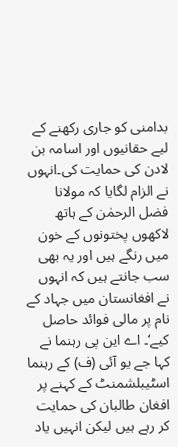بدامنی کو جاری رکھنے کے لیے حقانیوں اور اسامہ بن لادن کی حمایت کی۔انہوں نے الزام لگایا کہ مولانا فضل الرحمٰن کے ہاتھ لاکھوں پختونوں کے خون میں رنگے ہیں اور یہ بھی سب جانتے ہیں کہ انہوں نے افغانستان میں جہاد کے نام پر مالی فوائد حاصل کیے‘۔ اے این پی رہنما نے کہا جے یو آئی (ف) کے رہنما اسٹیبلشمنٹ کے کہنے پر افغان طالبان کی حمایت کر رہے ہیں لیکن انہیں یاد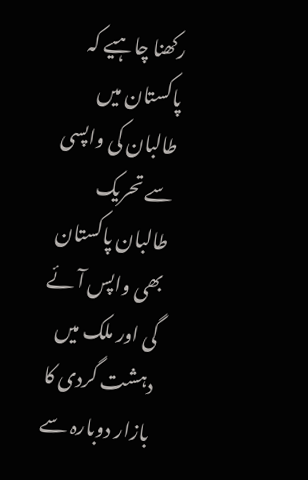رکھنا چاہیے کہ پاکستان میں طالبان کی واپسی سے تحریک طالبان پاکستان بھی واپس آئے گی اور ملک میں دہشت گردی کا بازار دوبارہ سے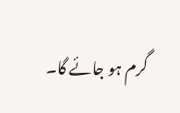گرم ہو جائے گا۔